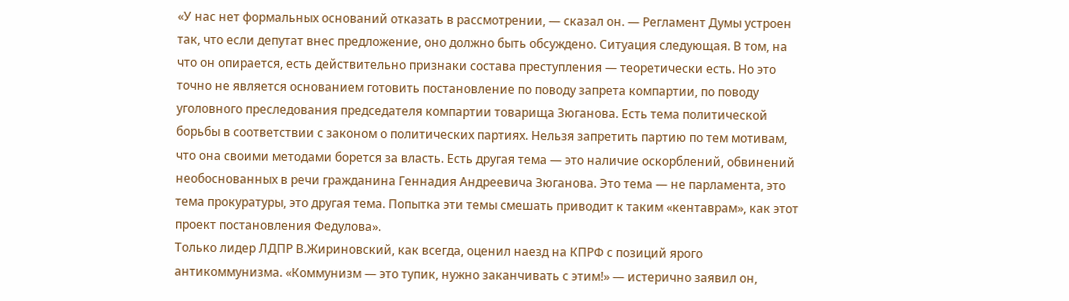«У нас нет формальных оснований отказать в рассмотрении, — сказал он. — Регламент Думы устроен так, что если депутат внес предложение, оно должно быть обсуждено. Ситуация следующая. В том, на что он опирается, есть действительно признаки состава преступления — теоретически есть. Но это точно не является основанием готовить постановление по поводу запрета компартии, по поводу уголовного преследования председателя компартии товарища Зюганова. Есть тема политической борьбы в соответствии с законом о политических партиях. Нельзя запретить партию по тем мотивам, что она своими методами борется за власть. Есть другая тема — это наличие оскорблений, обвинений необоснованных в речи гражданина Геннадия Андреевича Зюганова. Это тема — не парламента, это тема прокуратуры, это другая тема. Попытка эти темы смешать приводит к таким «кентаврам», как этот проект постановления Федулова».
Только лидер ЛДПР В.Жириновский, как всегда, оценил наезд на КПРФ с позиций ярого антикоммунизма. «Коммунизм — это тупик, нужно заканчивать с этим!» — истерично заявил он,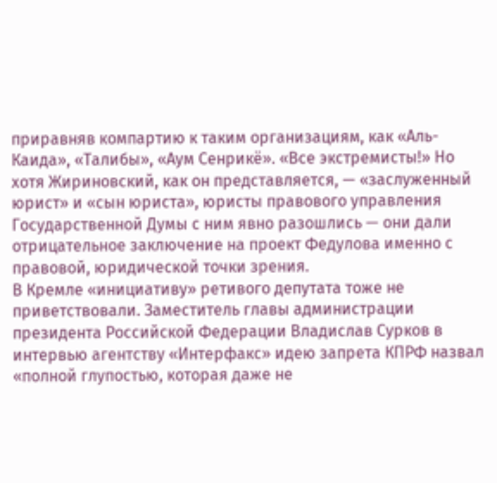приравняв компартию к таким организациям, как «Аль-Каида», «Талибы», «Аум Сенрикё». «Все экстремисты!» Но хотя Жириновский, как он представляется, — «заслуженный юрист» и «сын юриста», юристы правового управления Государственной Думы с ним явно разошлись — они дали отрицательное заключение на проект Федулова именно с правовой, юридической точки зрения.
В Кремле «инициативу» ретивого депутата тоже не приветствовали. Заместитель главы администрации президента Российской Федерации Владислав Сурков в интервью агентству «Интерфакс» идею запрета КПРФ назвал «полной глупостью, которая даже не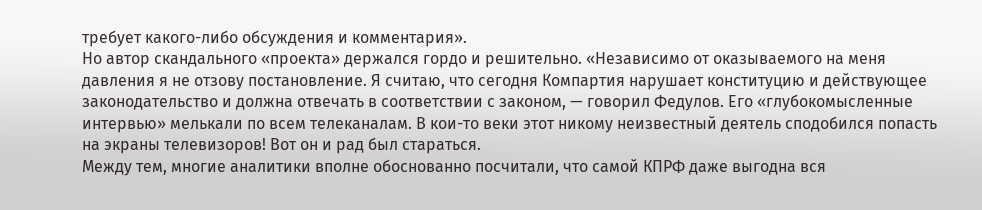требует какого-либо обсуждения и комментария».
Но автор скандального «проекта» держался гордо и решительно. «Независимо от оказываемого на меня давления я не отзову постановление. Я считаю, что сегодня Компартия нарушает конституцию и действующее законодательство и должна отвечать в соответствии с законом, — говорил Федулов. Его «глубокомысленные интервью» мелькали по всем телеканалам. В кои-то веки этот никому неизвестный деятель сподобился попасть на экраны телевизоров! Вот он и рад был стараться.
Между тем, многие аналитики вполне обоснованно посчитали, что самой КПРФ даже выгодна вся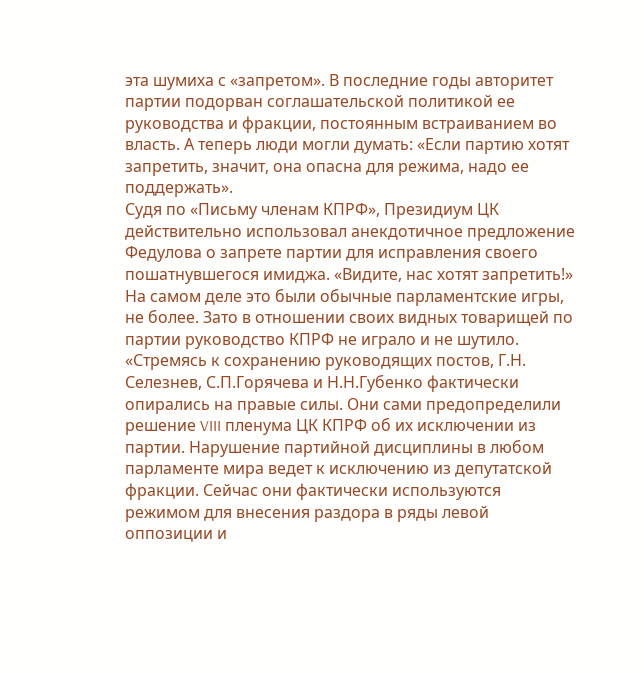эта шумиха с «запретом». В последние годы авторитет партии подорван соглашательской политикой ее руководства и фракции, постоянным встраиванием во власть. А теперь люди могли думать: «Если партию хотят запретить, значит, она опасна для режима, надо ее поддержать».
Судя по «Письму членам КПРФ», Президиум ЦК действительно использовал анекдотичное предложение Федулова о запрете партии для исправления своего пошатнувшегося имиджа. «Видите, нас хотят запретить!» На самом деле это были обычные парламентские игры, не более. Зато в отношении своих видных товарищей по партии руководство КПРФ не играло и не шутило.
«Стремясь к сохранению руководящих постов, Г.Н. Селезнев, С.П.Горячева и Н.Н.Губенко фактически опирались на правые силы. Они сами предопределили решение VIII пленума ЦК КПРФ об их исключении из партии. Нарушение партийной дисциплины в любом парламенте мира ведет к исключению из депутатской фракции. Сейчас они фактически используются режимом для внесения раздора в ряды левой оппозиции и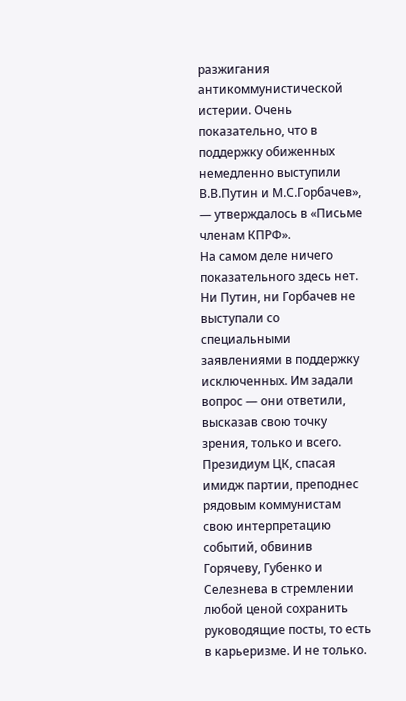разжигания антикоммунистической истерии. Очень показательно, что в поддержку обиженных немедленно выступили В.В.Путин и М.С.Горбачев», — утверждалось в «Письме членам КПРФ».
На самом деле ничего показательного здесь нет. Ни Путин, ни Горбачев не выступали со специальными заявлениями в поддержку исключенных. Им задали вопрос — они ответили, высказав свою точку зрения, только и всего.
Президиум ЦК, спасая имидж партии, преподнес рядовым коммунистам свою интерпретацию событий, обвинив Горячеву, Губенко и Селезнева в стремлении любой ценой сохранить руководящие посты, то есть в карьеризме. И не только.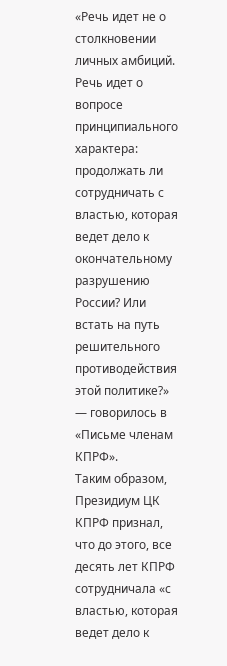«Речь идет не о столкновении личных амбиций. Речь идет о вопросе принципиального характера: продолжать ли сотрудничать с властью, которая ведет дело к окончательному разрушению России? Или встать на путь решительного противодействия этой политике?» — говорилось в «Письме членам КПРФ».
Таким образом, Президиум ЦК КПРФ признал, что до этого, все десять лет КПРФ сотрудничала «с властью, которая ведет дело к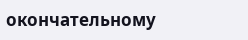окончательному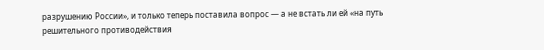разрушению России», и только теперь поставила вопрос — а не встать ли ей «на путь решительного противодействия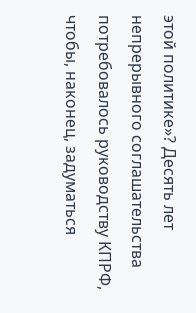этой политике»? Десять лет непрерывного соглашательства потребовалось руководству КПРФ, чтобы, наконец, задуматься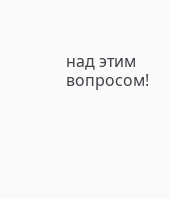над этим вопросом!